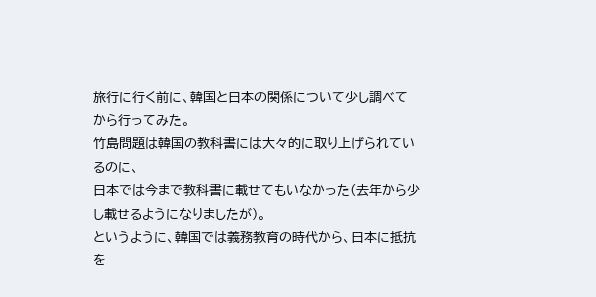旅行に行く前に、韓国と日本の関係について少し調べてから行ってみた。
竹島問題は韓国の教科書には大々的に取り上げられているのに、
日本では今まで教科書に載せてもいなかった(去年から少し載せるようになりましたが)。
というように、韓国では義務教育の時代から、日本に抵抗を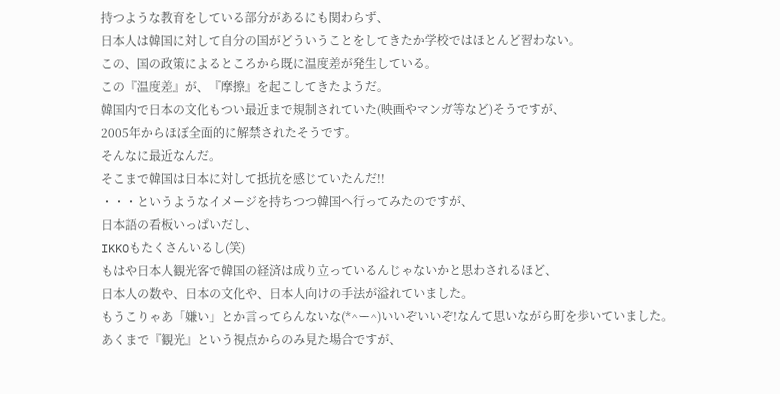持つような教育をしている部分があるにも関わらず、
日本人は韓国に対して自分の国がどういうことをしてきたか学校ではほとんど習わない。
この、国の政策によるところから既に温度差が発生している。
この『温度差』が、『摩擦』を起こしてきたようだ。
韓国内で日本の文化もつい最近まで規制されていた(映画やマンガ等など)そうですが、
2005年からほぼ全面的に解禁されたそうです。
そんなに最近なんだ。
そこまで韓国は日本に対して抵抗を感じていたんだ!!
・・・というようなイメージを持ちつつ韓国へ行ってみたのですが、
日本語の看板いっぱいだし、
IKKOもたくさんいるし(笑)
もはや日本人観光客で韓国の経済は成り立っているんじゃないかと思わされるほど、
日本人の数や、日本の文化や、日本人向けの手法が溢れていました。
もうこりゃあ「嫌い」とか言ってらんないな(*^ー^)いいぞいいぞ!なんて思いながら町を歩いていました。
あくまで『観光』という視点からのみ見た場合ですが、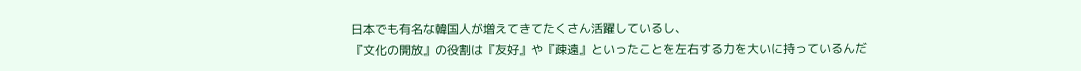日本でも有名な韓国人が増えてきてたくさん活躍しているし、
『文化の開放』の役割は『友好』や『疎遠』といったことを左右する力を大いに持っているんだ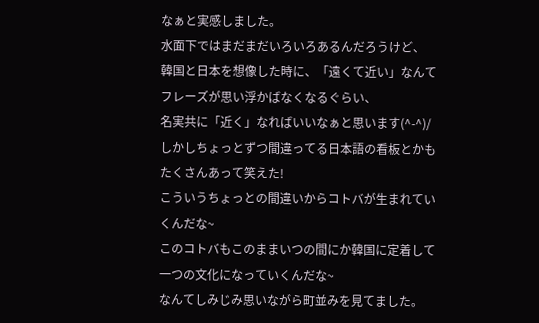なぁと実感しました。
水面下ではまだまだいろいろあるんだろうけど、
韓国と日本を想像した時に、「遠くて近い」なんてフレーズが思い浮かばなくなるぐらい、
名実共に「近く」なればいいなぁと思います(^-^)/
しかしちょっとずつ間違ってる日本語の看板とかもたくさんあって笑えた!
こういうちょっとの間違いからコトバが生まれていくんだな~
このコトバもこのままいつの間にか韓国に定着して一つの文化になっていくんだな~
なんてしみじみ思いながら町並みを見てました。